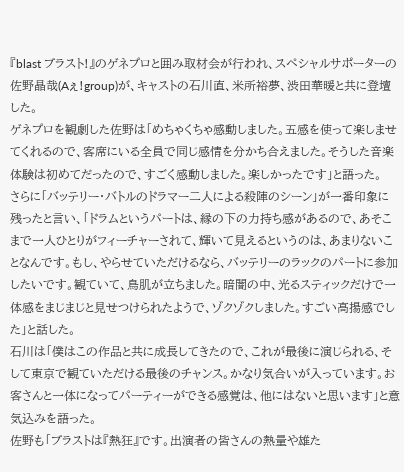『blast ブラスト!』のゲネプロと囲み取材会が行われ、スペシャルサポーターの佐野晶哉(Aぇ!group)が、キャストの石川直、米所裕夢、渋田華暖と共に登壇した。
ゲネプロを観劇した佐野は「めちゃくちゃ感動しました。五感を使って楽しませてくれるので、客席にいる全員で同じ感情を分かち合えました。そうした音楽体験は初めてだったので、すごく感動しました。楽しかったです」と語った。
さらに「バッテリー・バトルのドラマー二人による殺陣のシーン」が一番印象に残ったと言い、「ドラムというパートは、縁の下の力持ち感があるので、あそこまで一人ひとりがフィーチャーされて、輝いて見えるというのは、あまりないことなんです。もし、やらせていただけるなら、バッテリーのラックのパートに参加したいです。観ていて、鳥肌が立ちました。暗闇の中、光るスティックだけで一体感をまじまじと見せつけられたようで、ゾクゾクしました。すごい高揚感でした」と話した。
石川は「僕はこの作品と共に成長してきたので、これが最後に演じられる、そして東京で観ていただける最後のチャンス。かなり気合いが入っています。お客さんと一体になってパーティーができる感覚は、他にはないと思います」と意気込みを語った。
佐野も「ブラストは『熱狂』です。出演者の皆さんの熱量や雄た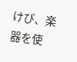けび、楽器を使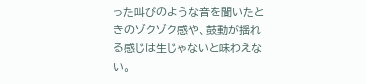った叫びのような音を聞いたときのゾクゾク感や、鼓動が揺れる感じは生じゃないと味わえない。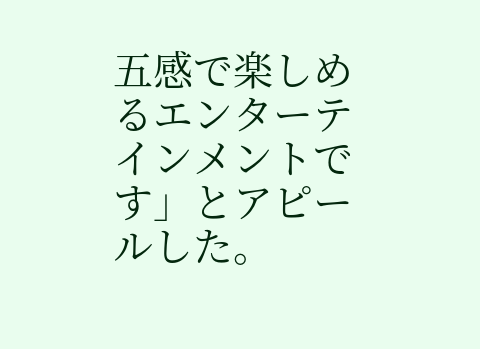五感で楽しめるエンターテインメントです」とアピールした。